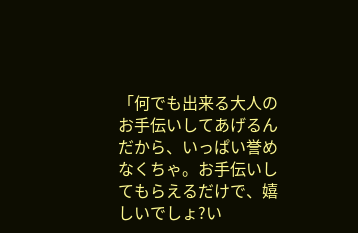「何でも出来る大人のお手伝いしてあげるんだから、いっぱい誉めなくちゃ。お手伝いしてもらえるだけで、嬉しいでしょ?い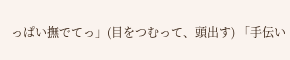っぱい撫でてっ」(目をつむって、頭出す) 「手伝い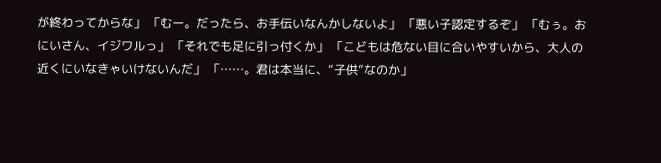が終わってからな」 「むー。だったら、お手伝いなんかしないよ」 「悪い子認定するぞ」 「むぅ。おにいさん、イジワルっ」 「それでも足に引っ付くか」 「こどもは危ない目に合いやすいから、大人の近くにいなきゃいけないんだ」 「……。君は本当に、“子供”なのか」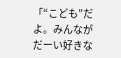「“こども”だよ。みんながだーい好きな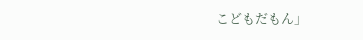こどもだもん」